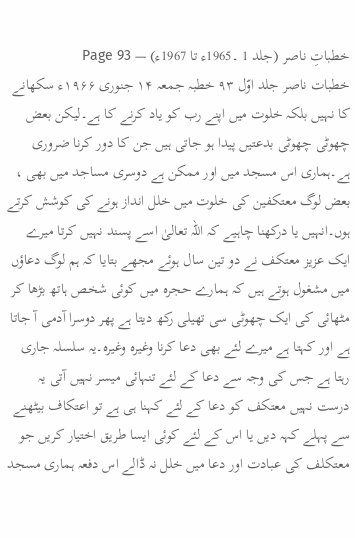خطباتِ ناصر (جلد 1 ۔1965ء تا 1967ء) — Page 93
خطبات ناصر جلد اوّل ۹۳ خطبہ جمعہ ۱۴ جنوری ۱۹۶۶ء سکھانے کا نہیں بلکہ خلوت میں اپنے رب کو یاد کرنے کا ہے۔لیکن بعض چھوٹی چھوٹی بدعتیں پیدا ہو جاتی ہیں جن کا دور کرنا ضروری ہے۔ہماری اس مسجد میں اور ممکن ہے دوسری مساجد میں بھی ، بعض لوگ معتکفین کی خلوت میں خلل انداز ہونے کی کوشش کرتے ہوں۔انہیں یا درکھنا چاہیے کہ اللہ تعالیٰ اسے پسند نہیں کرتا میرے ایک عزیز معتکف نے دو تین سال ہوئے مجھے بتایا کہ ہم لوگ دعاؤں میں مشغول ہوتے ہیں کہ ہمارے حجرہ میں کوئی شخص ہاتھ بڑھا کر مٹھائی کی ایک چھوٹی سی تھیلی رکھ دیتا ہے پھر دوسرا آدمی آ جاتا ہے اور کہتا ہے میرے لئے بھی دعا کرنا وغیرہ وغیرہ۔یہ سلسلہ جاری رہتا ہے جس کی وجہ سے دعا کے لئے تنہائی میسر نہیں آتی یہ درست نہیں معتکف کو دعا کے لئے کہنا ہی ہے تو اعتکاف بیٹھنے سے پہلے کہہ دیں یا اس کے لئے کوئی ایسا طریق اختیار کریں جو معتکلف کی عبادت اور دعا میں خلل نہ ڈالے اس دفعہ ہماری مسجد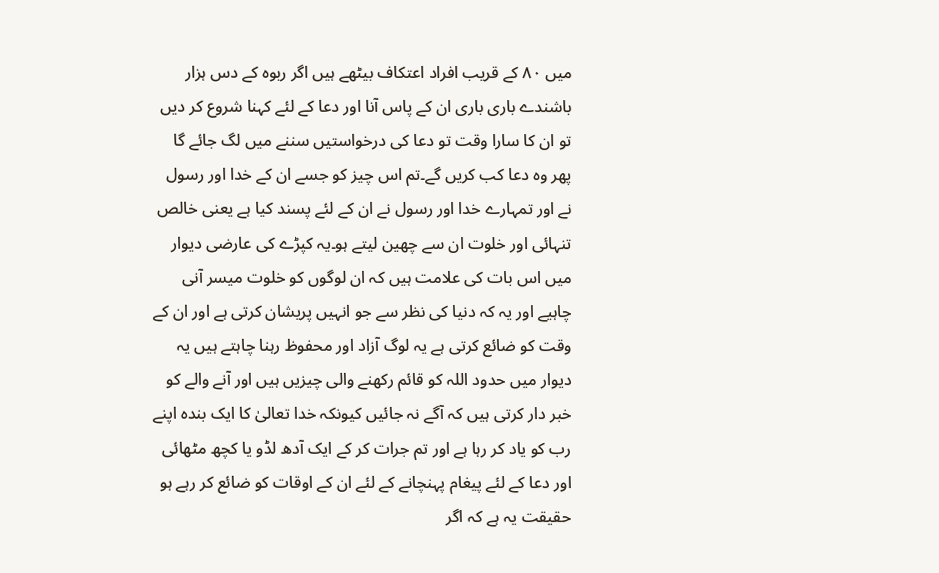میں ۸۰ کے قریب افراد اعتکاف بیٹھے ہیں اگر ربوہ کے دس ہزار باشندے باری باری ان کے پاس آنا اور دعا کے لئے کہنا شروع کر دیں تو ان کا سارا وقت تو دعا کی درخواستیں سننے میں لگ جائے گا پھر وہ دعا کب کریں گے۔تم اس چیز کو جسے ان کے خدا اور رسول نے اور تمہارے خدا اور رسول نے ان کے لئے پسند کیا ہے یعنی خالص تنہائی اور خلوت ان سے چھین لیتے ہو۔یہ کپڑے کی عارضی دیوار میں اس بات کی علامت ہیں کہ ان لوگوں کو خلوت میسر آنی چاہیے اور یہ کہ دنیا کی نظر سے جو انہیں پریشان کرتی ہے اور ان کے وقت کو ضائع کرتی ہے یہ لوگ آزاد اور محفوظ رہنا چاہتے ہیں یہ دیوار میں حدود اللہ کو قائم رکھنے والی چیزیں ہیں اور آنے والے کو خبر دار کرتی ہیں کہ آگے نہ جائیں کیونکہ خدا تعالیٰ کا ایک بندہ اپنے رب کو یاد کر رہا ہے اور تم جرات کر کے ایک آدھ لڈو یا کچھ مٹھائی اور دعا کے لئے پیغام پہنچانے کے لئے ان کے اوقات کو ضائع کر رہے ہو حقیقت یہ ہے کہ اگر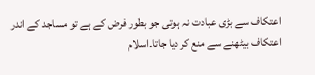اعتکاف سے بڑی عبادت نہ ہوتی جو بطور فرض کے ہے تو مساجد کے اندر اعتکاف بیٹھنے سے منع کر دیا جاتا۔اسلام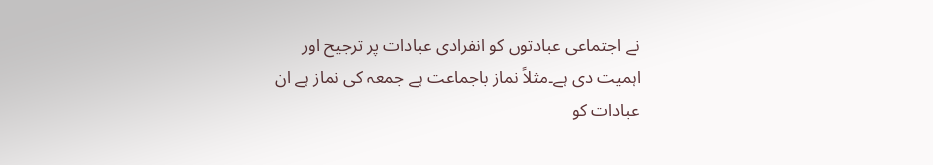نے اجتماعی عبادتوں کو انفرادی عبادات پر ترجیح اور اہمیت دی ہے۔مثلاً نماز باجماعت ہے جمعہ کی نماز ہے ان عبادات کو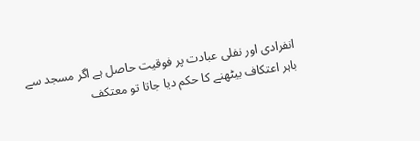انفرادی اور نفلی عبادت پر فوقیت حاصل ہے اگر مسجد سے باہر اعتکاف بیٹھنے کا حکم دیا جاتا تو معتکف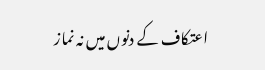اعتکاف کے دنوں میں نہ نماز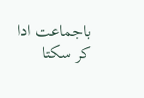باجماعت ادا کر سکتا